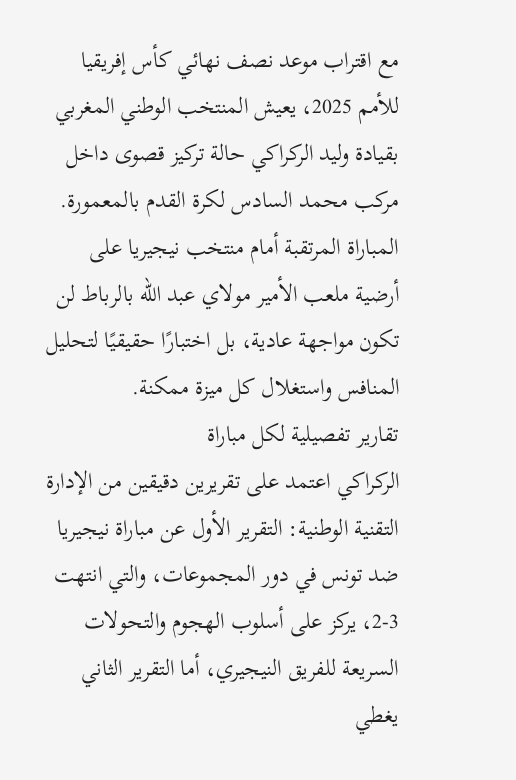مع اقتراب موعد نصف نهائي كأس إفريقيا للأمم 2025، يعيش المنتخب الوطني المغربي بقيادة وليد الركراكي حالة تركيز قصوى داخل مركب محمد السادس لكرة القدم بالمعمورة. المباراة المرتقبة أمام منتخب نيجيريا على أرضية ملعب الأمير مولاي عبد الله بالرباط لن تكون مواجهة عادية، بل اختبارًا حقيقيًا لتحليل المنافس واستغلال كل ميزة ممكنة.
تقارير تفصيلية لكل مباراة
الركراكي اعتمد على تقريرين دقيقين من الإدارة التقنية الوطنية: التقرير الأول عن مباراة نيجيريا ضد تونس في دور المجموعات، والتي انتهت 3-2، يركز على أسلوب الهجوم والتحولات السريعة للفريق النيجيري، أما التقرير الثاني يغطي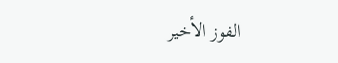الفوز الأخير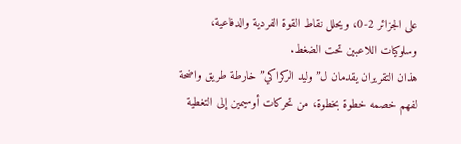على الجزائر 2-0، ويحلل نقاط القوة الفردية والدفاعية، وسلوكيات اللاعبين تحت الضغط.
هذان التقريران يقدمان ل”وليد الركراكي” خارطة طريق واضحة لفهم خصمه خطوة بخطوة، من تحركات أوسيمين إلى التغطية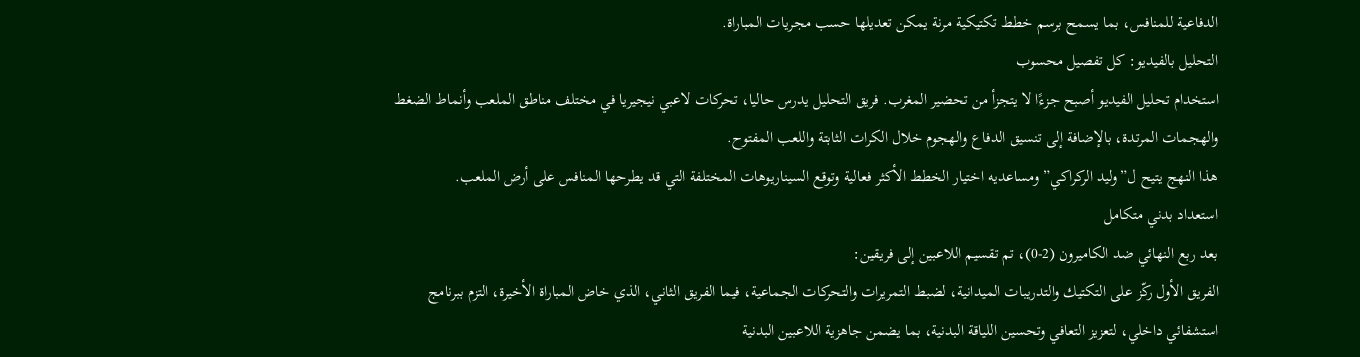الدفاعية للمنافس، بما يسمح برسم خطط تكتيكية مرنة يمكن تعديلها حسب مجريات المباراة.
التحليل بالفيديو: كل تفصيل محسوب
استخدام تحليل الفيديو أصبح جزءًا لا يتجزأ من تحضير المغرب. فريق التحليل يدرس حاليا، تحركات لاعبي نيجيريا في مختلف مناطق الملعب وأنماط الضغط والهجمات المرتدة، بالإضافة إلى تنسيق الدفاع والهجوم خلال الكرات الثابتة واللعب المفتوح.
هذا النهج يتيح ل”وليد الركراكي” ومساعديه اختيار الخطط الأكثر فعالية وتوقع السيناريوهات المختلفة التي قد يطرحها المنافس على أرض الملعب.
استعداد بدني متكامل
بعد ربع النهائي ضد الكاميرون (2-0)، تم تقسيم اللاعبين إلى فريقين:
الفريق الأول ركّز على التكتيك والتدريبات الميدانية، لضبط التمريرات والتحركات الجماعية، فيما الفريق الثاني، الذي خاض المباراة الأخيرة، التزم ببرنامج استشفائي داخلي، لتعزيز التعافي وتحسين اللياقة البدنية، بما يضمن جاهزية اللاعبين البدنية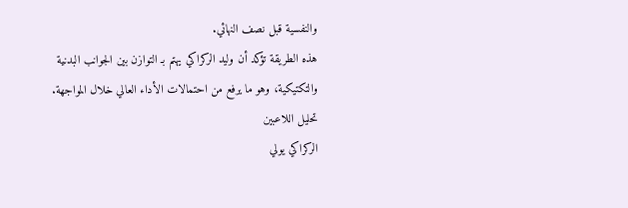والنفسية قبل نصف النهائي.
هذه الطريقة تؤكد أن وليد الركراكي يهتم بـ التوازن بين الجوانب البدنية والتكتيكية، وهو ما يرفع من احتمالات الأداء العالي خلال المواجهة.
تحليل اللاعبين
الركراكي يولي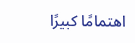اهتمامًا كبيرًا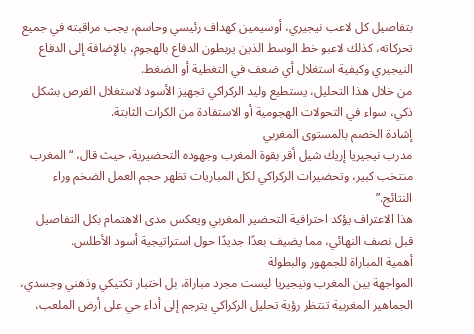بتفاصيل كل لاعب نيجيري، أوسيمين كهداف رئيسي وحاسم، يجب مراقبته في جميع تحركاته، كذلك لاعبو خط الوسط الذين يربطون الدفاع بالهجوم، بالإضافة إلى الدفاع النيجيري وكيفية استغلال أي ضعف في التغطية أو الضغط.
من خلال هذا التحليل، يستطيع وليد الركراكي تجهيز الأسود لاستغلال الفرص بشكل ذكي، سواء في التحولات الهجومية أو الاستفادة من الكرات الثابتة.
إشادة الخصم بالمستوى المغربي
مدرب نيجيريا إريك شيل أقر بقوة المغرب وجهوده التحضيرية، حيث قال، “المغرب منتخب كبير، وتحضيرات الركراكي لكل المباريات تظهر حجم العمل الضخم وراء النتائج.”
هذا الاعتراف يؤكد احترافية التحضير المغربي ويعكس مدى الاهتمام بكل التفاصيل قبل نصف النهائي، مما يضيف بعدًا جديدًا حول استراتيجية أسود الأطلس.
أهمية المباراة للجمهور والبطولة
المواجهة بين المغرب ونيجيريا ليست مجرد مباراة، بل اختبار تكتيكي وذهني وجسدي، الجماهير المغربية تنتظر رؤية تحليل الركراكي يترجم إلى أداء حي على أرض الملعب،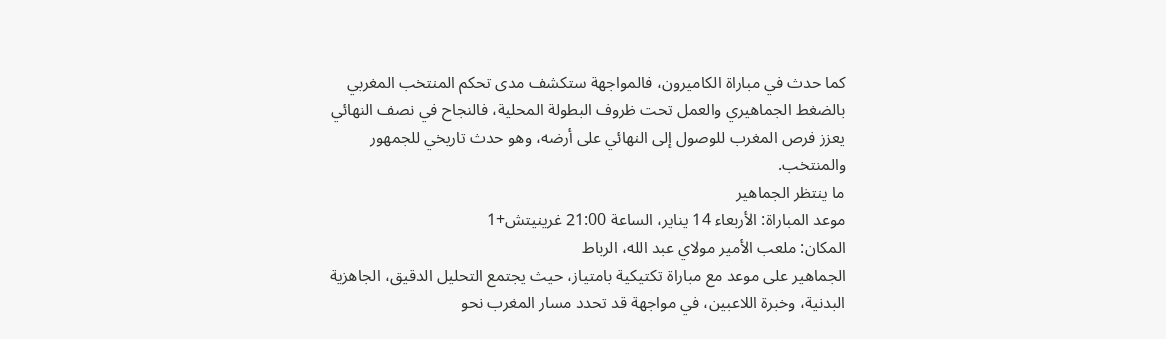كما حدث في مباراة الكاميرون، فالمواجهة ستكشف مدى تحكم المنتخب المغربي بالضغط الجماهيري والعمل تحت ظروف البطولة المحلية، فالنجاح في نصف النهائي يعزز فرص المغرب للوصول إلى النهائي على أرضه، وهو حدث تاريخي للجمهور والمنتخب.
ما ينتظر الجماهير
موعد المباراة: الأربعاء 14 يناير، الساعة 21:00 غرينيتش+1
المكان: ملعب الأمير مولاي عبد الله، الرباط
الجماهير على موعد مع مباراة تكتيكية بامتياز، حيث يجتمع التحليل الدقيق، الجاهزية البدنية، وخبرة اللاعبين، في مواجهة قد تحدد مسار المغرب نحو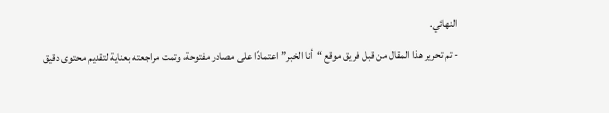النهائي.
- تم تحرير هذا المقال من قبل فريق موقع “أنا الخبر” اعتمادًا على مصادر مفتوحة، وتمت مراجعته بعناية لتقديم محتوى دقيق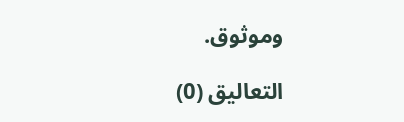وموثوق.

التعاليق (0)